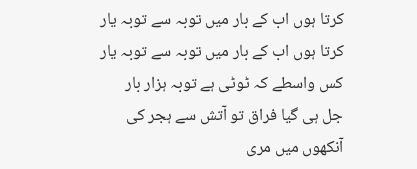کرتا ہوں اب کے بار میں توبہ سے توبہ یار
کرتا ہوں اب کے بار میں توبہ سے توبہ یار
کس واسطے کہ ٹوٹی ہے توبہ ہزار بار
جل ہی گیا فراق تو آتش سے ہجر کی
آنکھوں میں مری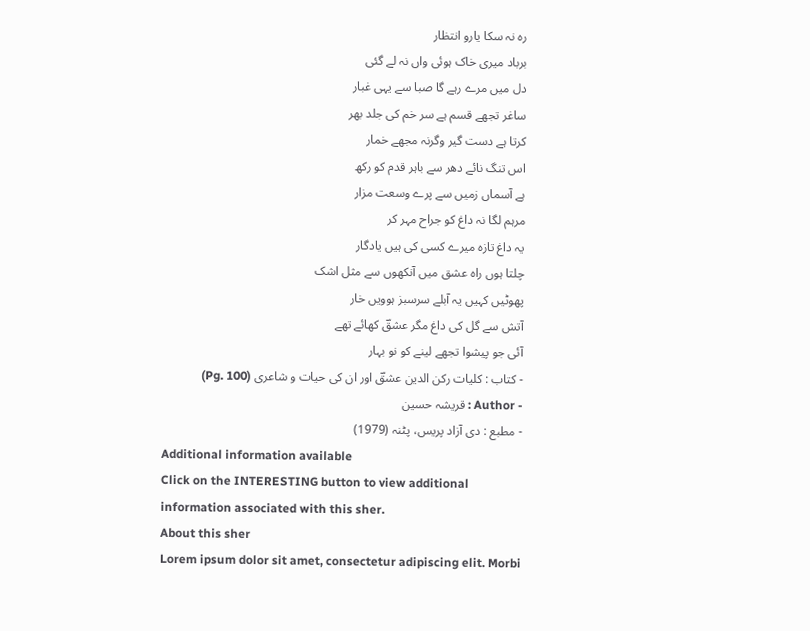رہ نہ سکا یارو انتظار
برباد میری خاک ہوئی واں نہ لے گئی
دل میں مرے رہے گا صبا سے یہی غبار
ساغر تجھے قسم ہے سر خم کی جلد بھر
کرتا ہے دست گیر وگرنہ مجھے خمار
اس تنگ نائے دھر سے باہر قدم کو رکھ
ہے آسماں زمیں سے پرے وسعت مزار
مرہم لگا نہ داغ کو جراح مہر کر
یہ داغ تازہ میرے کسی کی ہیں یادگار
چلتا ہوں راہ عشق میں آنکھوں سے مثل اشک
پھوٹیں کہیں یہ آبلے سرسبز ہوویں خار
آتش سے گل کی داغ مگر عشقؔ کھائے تھے
آئی جو پیشوا تجھے لینے کو نو بہار
- کتاب : کلیات رکن الدین عشقؔ اور ان کی حیات و شاعری (Pg. 100)
- Author : قریشہ حسین
- مطبع : دی آزاد پریس، پٹنہ (1979)
Additional information available
Click on the INTERESTING button to view additional information associated with this sher.
About this sher
Lorem ipsum dolor sit amet, consectetur adipiscing elit. Morbi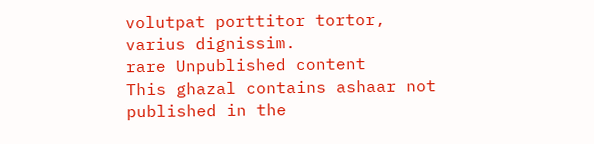volutpat porttitor tortor, varius dignissim.
rare Unpublished content
This ghazal contains ashaar not published in the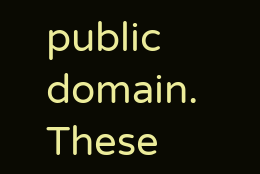public domain. These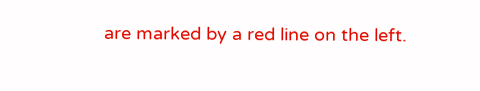are marked by a red line on the left.